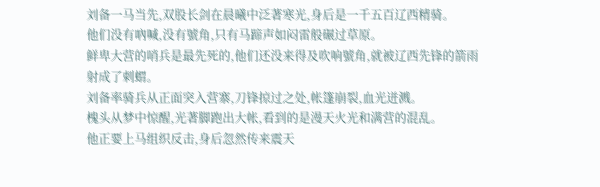刘备一马当先,双股长剑在晨曦中泛著寒光,身后是一千五百辽西精骑。
他们没有吶喊,没有號角,只有马蹄声如闷雷般碾过草原。
鲜卑大营的哨兵是最先死的,他们还没来得及吹响號角,就被辽西先锋的箭雨射成了刺蝟。
刘备率骑兵从正面突入营寨,刀锋掠过之处,帐篷崩裂,血光迸溅。
槐头从梦中惊醒,光著脚跑出大帐,看到的是漫天火光和满营的混乱。
他正要上马组织反击,身后忽然传来震天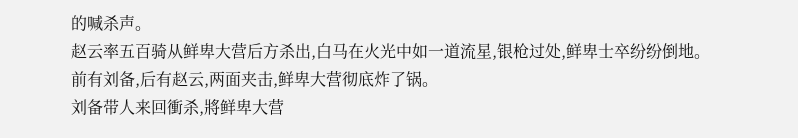的喊杀声。
赵云率五百骑从鲜卑大营后方杀出,白马在火光中如一道流星,银枪过处,鲜卑士卒纷纷倒地。
前有刘备,后有赵云,两面夹击,鲜卑大营彻底炸了锅。
刘备带人来回衝杀,將鲜卑大营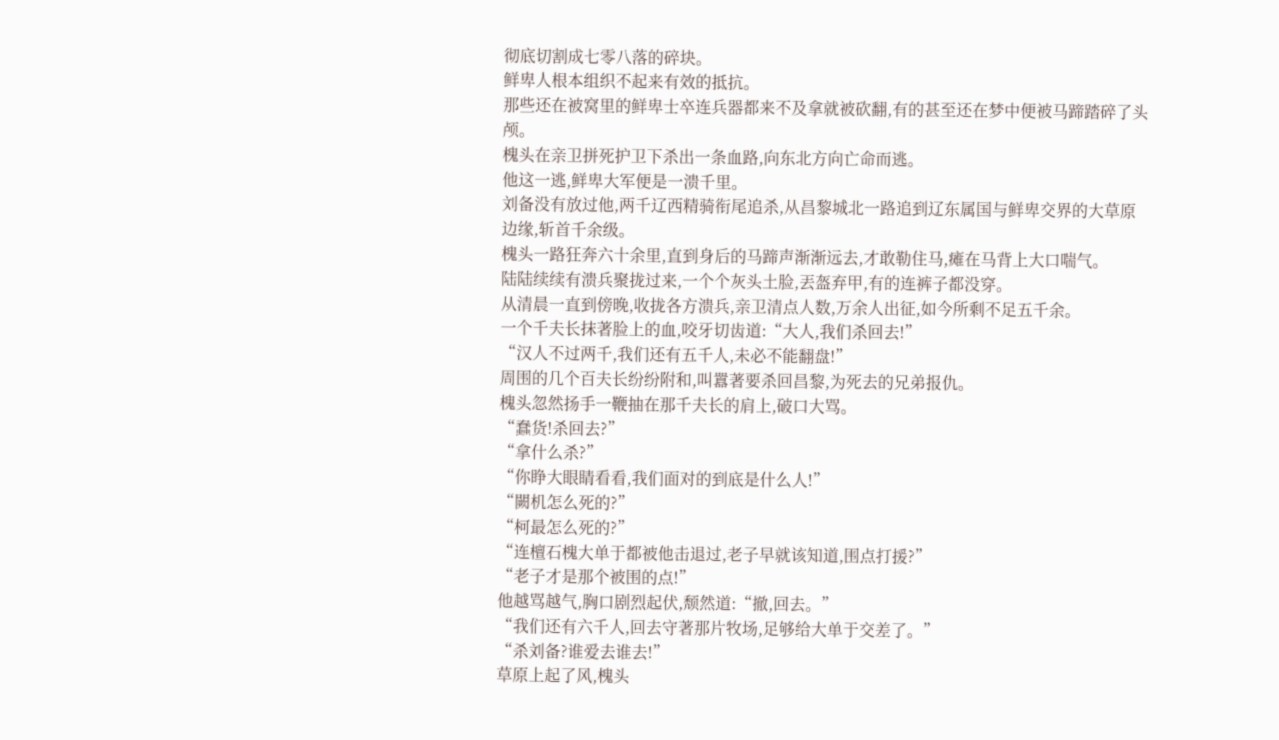彻底切割成七零八落的碎块。
鲜卑人根本组织不起来有效的抵抗。
那些还在被窝里的鲜卑士卒连兵器都来不及拿就被砍翻,有的甚至还在梦中便被马蹄踏碎了头颅。
槐头在亲卫拼死护卫下杀出一条血路,向东北方向亡命而逃。
他这一逃,鲜卑大军便是一溃千里。
刘备没有放过他,两千辽西精骑衔尾追杀,从昌黎城北一路追到辽东属国与鲜卑交界的大草原边缘,斩首千余级。
槐头一路狂奔六十余里,直到身后的马蹄声渐渐远去,才敢勒住马,瘫在马背上大口喘气。
陆陆续续有溃兵聚拢过来,一个个灰头土脸,丟盔弃甲,有的连裤子都没穿。
从清晨一直到傍晚,收拢各方溃兵,亲卫清点人数,万余人出征,如今所剩不足五千余。
一个千夫长抹著脸上的血,咬牙切齿道:“大人,我们杀回去!”
“汉人不过两千,我们还有五千人,未必不能翻盘!”
周围的几个百夫长纷纷附和,叫囂著要杀回昌黎,为死去的兄弟报仇。
槐头忽然扬手一鞭抽在那千夫长的肩上,破口大骂。
“蠢货!杀回去?”
“拿什么杀?”
“你睁大眼睛看看,我们面对的到底是什么人!”
“闕机怎么死的?”
“柯最怎么死的?”
“连檀石槐大单于都被他击退过,老子早就该知道,围点打援?”
“老子才是那个被围的点!”
他越骂越气,胸口剧烈起伏,颓然道:“撤,回去。”
“我们还有六千人,回去守著那片牧场,足够给大单于交差了。”
“杀刘备?谁爱去谁去!”
草原上起了风,槐头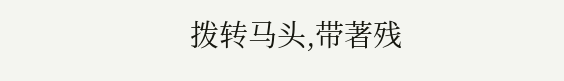拨转马头,带著残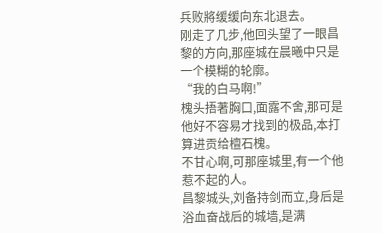兵败將缓缓向东北退去。
刚走了几步,他回头望了一眼昌黎的方向,那座城在晨曦中只是一个模糊的轮廓。
“我的白马啊!”
槐头捂著胸口,面露不舍,那可是他好不容易才找到的极品,本打算进贡给檀石槐。
不甘心啊,可那座城里,有一个他惹不起的人。
昌黎城头,刘备持剑而立,身后是浴血奋战后的城墙,是满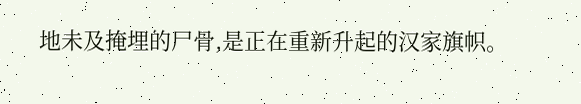地未及掩埋的尸骨,是正在重新升起的汉家旗帜。